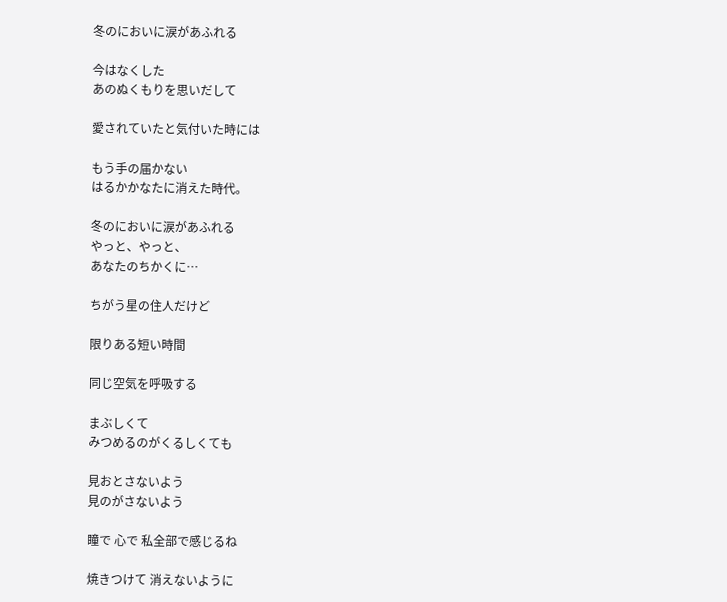冬のにおいに涙があふれる

今はなくした
あのぬくもりを思いだして

愛されていたと気付いた時には

もう手の届かない
はるかかなたに消えた時代。

冬のにおいに涙があふれる
やっと、やっと、
あなたのちかくに…

ちがう星の住人だけど

限りある短い時間

同じ空気を呼吸する

まぶしくて
みつめるのがくるしくても

見おとさないよう
見のがさないよう

瞳で 心で 私全部で感じるね

焼きつけて 消えないように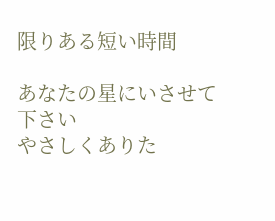限りある短い時間

あなたの星にいさせて下さい
やさしくありた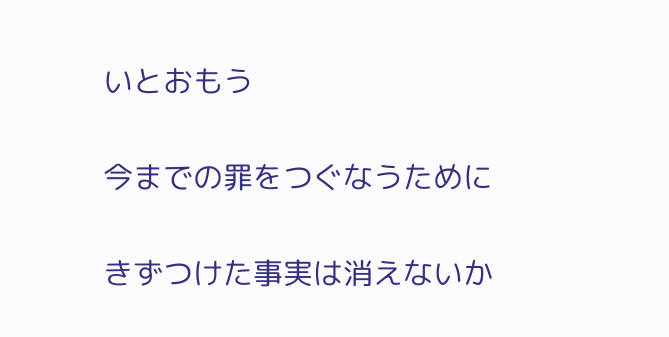いとおもう

今までの罪をつぐなうために

きずつけた事実は消えないか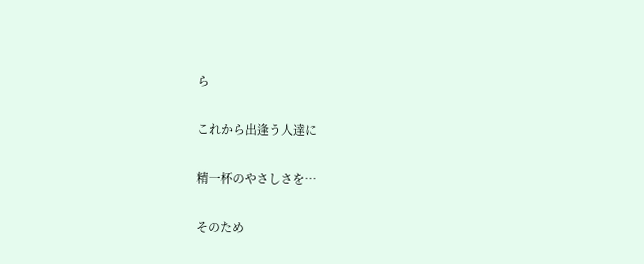ら

これから出逢う人達に

精一杯のやさしさを…

そのため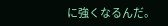に強くなるんだ。